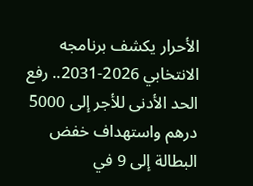الأحرار يكشف برنامجه الانتخابي 2026-2031.. رفع الحد الأدنى للأجر إلى 5000 درهم واستهداف خفض البطالة إلى 9 في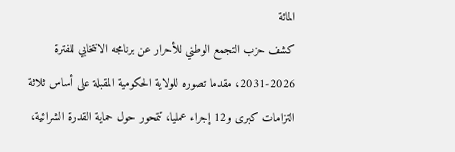المائة
كشف حزب التجمع الوطني للأحرار عن برنامجه الانتخابي للفترة 2026-2031، مقدما تصوره للولاية الحكومية المقبلة على أساس ثلاثة التزامات كبرى و12 إجراء عمليا، تتمحور حول حماية القدرة الشرائية،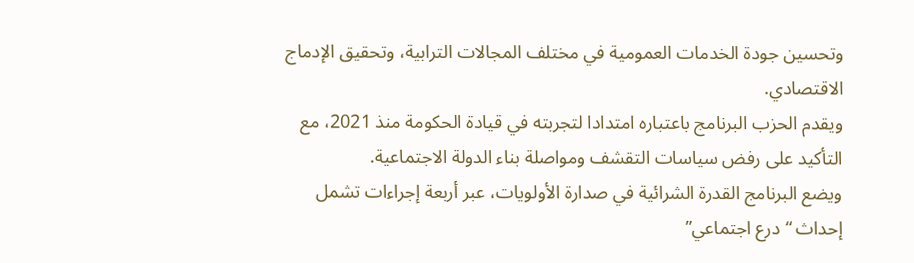وتحسين جودة الخدمات العمومية في مختلف المجالات الترابية، وتحقيق الإدماج الاقتصادي.
ويقدم الحزب البرنامج باعتباره امتدادا لتجربته في قيادة الحكومة منذ 2021، مع التأكيد على رفض سياسات التقشف ومواصلة بناء الدولة الاجتماعية.
ويضع البرنامج القدرة الشرائية في صدارة الأولويات، عبر أربعة إجراءات تشمل إحداث “درع اجتماعي”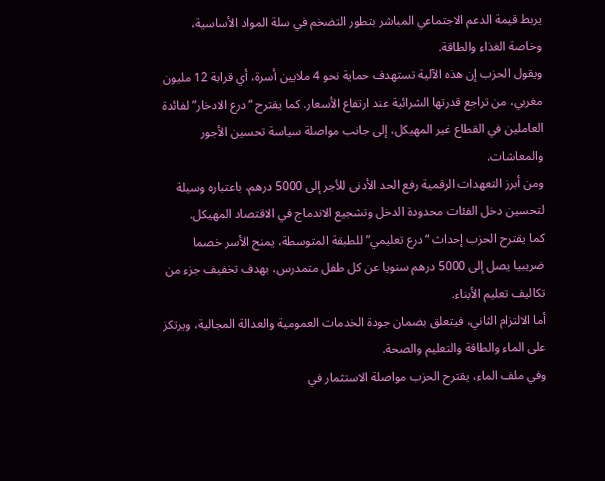يربط قيمة الدعم الاجتماعي المباشر بتطور التضخم في سلة المواد الأساسية، وخاصة الغذاء والطاقة.
ويقول الحزب إن هذه الآلية تستهدف حماية نحو 4 ملايين أسرة، أي قرابة 12 مليون مغربي، من تراجع قدرتها الشرائية عند ارتفاع الأسعار. كما يقترح “درع الادخار” لفائدة العاملين في القطاع غير المهيكل، إلى جانب مواصلة سياسة تحسين الأجور والمعاشات.
ومن أبرز التعهدات الرقمية رفع الحد الأدنى للأجر إلى 5000 درهم، باعتباره وسيلة لتحسين دخل الفئات محدودة الدخل وتشجيع الاندماج في الاقتصاد المهيكل.
كما يقترح الحزب إحداث “درع تعليمي” للطبقة المتوسطة، يمنح الأسر خصما ضريبيا يصل إلى 5000 درهم سنويا عن كل طفل متمدرس، بهدف تخفيف جزء من تكاليف تعليم الأبناء.
أما الالتزام الثاني، فيتعلق بضمان جودة الخدمات العمومية والعدالة المجالية، ويرتكز على الماء والطاقة والتعليم والصحة.
وفي ملف الماء، يقترح الحزب مواصلة الاستثمار في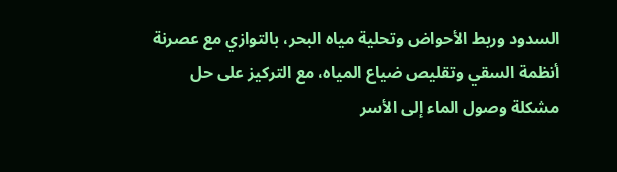السدود وربط الأحواض وتحلية مياه البحر، بالتوازي مع عصرنة أنظمة السقي وتقليص ضياع المياه، مع التركيز على حل مشكلة وصول الماء إلى الأسر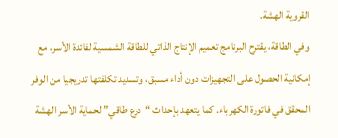القروية الهشة.
وفي الطاقة، يقترح البرنامج تعميم الإنتاج الذاتي للطاقة الشمسية لفائدة الأسر، مع إمكانية الحصول على التجهيزات دون أداء مسبق، وتسديد تكلفتها تدريجيا من الوفر المحقق في فاتورة الكهرباء. كما يتعهد بإحداث “درع طاقي” لحماية الأسر الهشة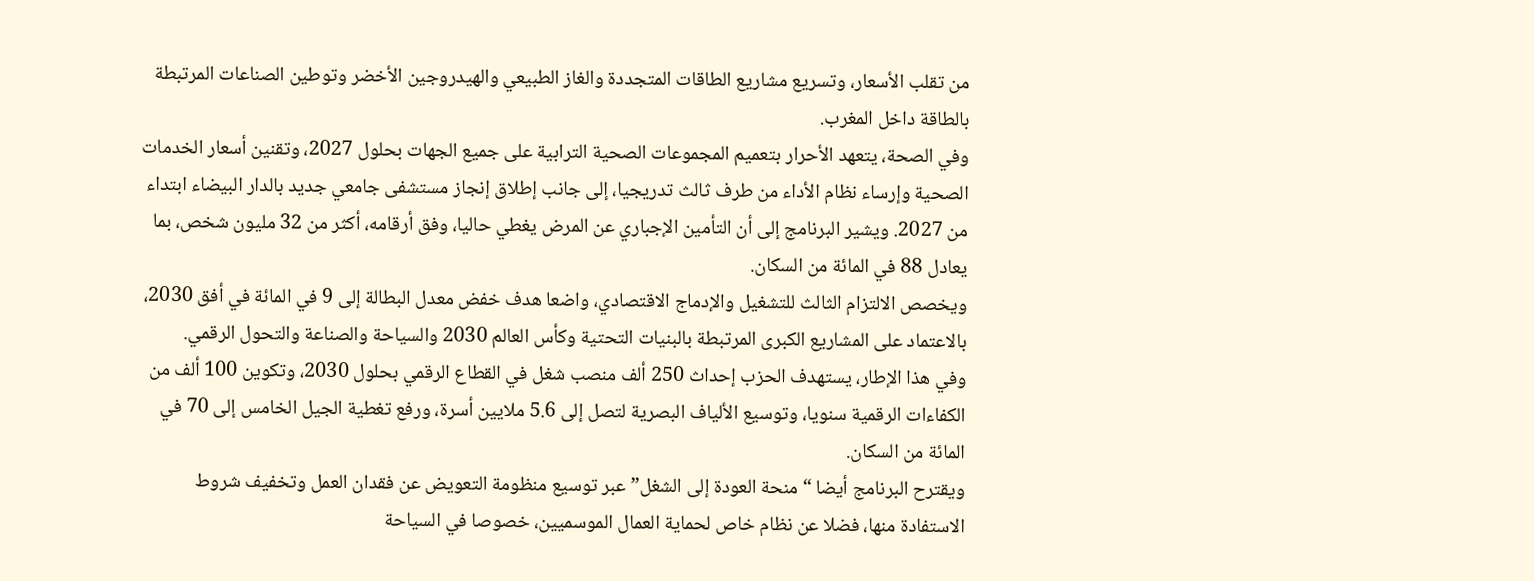من تقلب الأسعار، وتسريع مشاريع الطاقات المتجددة والغاز الطبيعي والهيدروجين الأخضر وتوطين الصناعات المرتبطة بالطاقة داخل المغرب.
وفي الصحة، يتعهد الأحرار بتعميم المجموعات الصحية الترابية على جميع الجهات بحلول 2027، وتقنين أسعار الخدمات الصحية وإرساء نظام الأداء من طرف ثالث تدريجيا، إلى جانب إطلاق إنجاز مستشفى جامعي جديد بالدار البيضاء ابتداء من 2027. ويشير البرنامج إلى أن التأمين الإجباري عن المرض يغطي حاليا، وفق أرقامه، أكثر من 32 مليون شخص، بما يعادل 88 في المائة من السكان.
ويخصص الالتزام الثالث للتشغيل والإدماج الاقتصادي، واضعا هدف خفض معدل البطالة إلى 9 في المائة في أفق 2030، بالاعتماد على المشاريع الكبرى المرتبطة بالبنيات التحتية وكأس العالم 2030 والسياحة والصناعة والتحول الرقمي.
وفي هذا الإطار، يستهدف الحزب إحداث 250 ألف منصب شغل في القطاع الرقمي بحلول 2030، وتكوين 100 ألف من الكفاءات الرقمية سنويا، وتوسيع الألياف البصرية لتصل إلى 5.6 ملايين أسرة، ورفع تغطية الجيل الخامس إلى 70 في المائة من السكان.
ويقترح البرنامج أيضا “منحة العودة إلى الشغل” عبر توسيع منظومة التعويض عن فقدان العمل وتخفيف شروط الاستفادة منها، فضلا عن نظام خاص لحماية العمال الموسميين، خصوصا في السياحة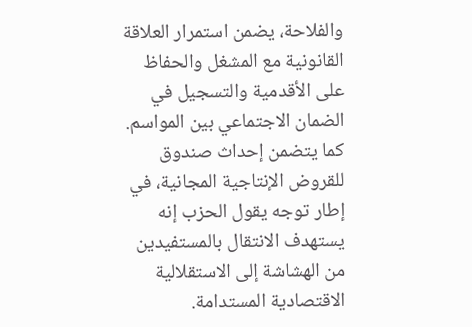والفلاحة، يضمن استمرار العلاقة القانونية مع المشغل والحفاظ على الأقدمية والتسجيل في الضمان الاجتماعي بين المواسم.
كما يتضمن إحداث صندوق للقروض الإنتاجية المجانية، في إطار توجه يقول الحزب إنه يستهدف الانتقال بالمستفيدين من الهشاشة إلى الاستقلالية الاقتصادية المستدامة.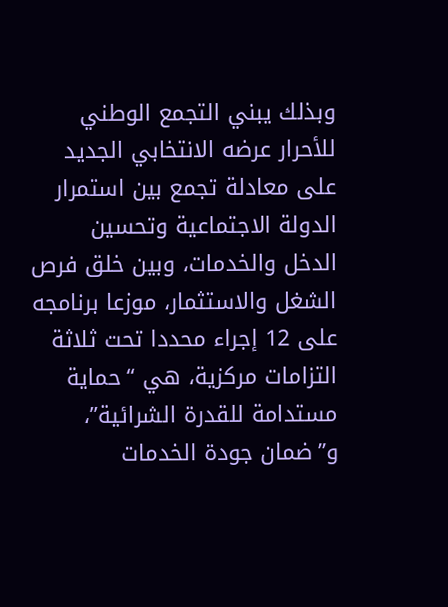وبذلك يبني التجمع الوطني للأحرار عرضه الانتخابي الجديد على معادلة تجمع بين استمرار الدولة الاجتماعية وتحسين الدخل والخدمات، وبين خلق فرص الشغل والاستثمار، موزعا برنامجه على 12 إجراء محددا تحت ثلاثة التزامات مركزية، هي “حماية مستدامة للقدرة الشرائية”، و”ضمان جودة الخدمات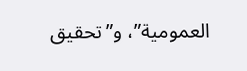العمومية”، و”تحقيق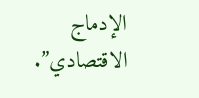الإدماج الاقتصادي”.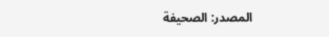المصدر: الصحيفة